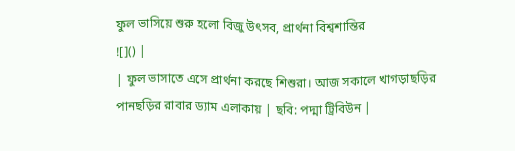ফুল ভাসিয়ে শুরু হলো বিজু উৎসব, প্রার্থনা বিশ্বশান্তির
![]() |
| ফুল ভাসাতে এসে প্রার্থনা করছে শিশুরা। আজ সকালে খাগড়াছড়ির পানছড়ির রাবার ড্যাম এলাকায় | ছবি: পদ্মা ট্রিবিউন |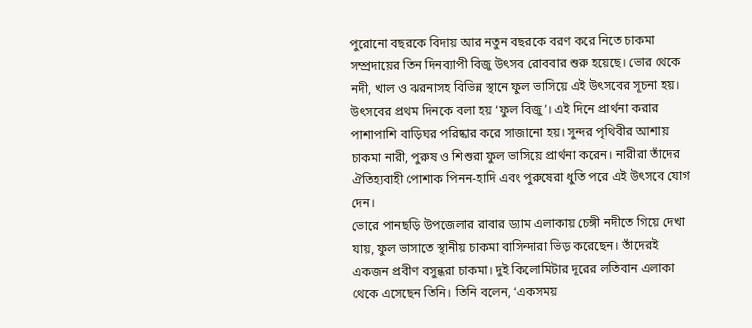পুরোনো বছরকে বিদায় আর নতুন বছরকে বরণ করে নিতে চাকমা সম্প্রদায়ের তিন দিনব্যাপী বিজু উৎসব রোববার শুরু হয়েছে। ভোর থেকে নদী, খাল ও ঝরনাসহ বিভিন্ন স্থানে ফুল ভাসিয়ে এই উৎসবের সূচনা হয়।
উৎসবের প্রথম দিনকে বলা হয় ‘ফুল বিজু’। এই দিনে প্রার্থনা করার পাশাপাশি বাড়িঘর পরিষ্কার করে সাজানো হয়। সুন্দর পৃথিবীর আশায় চাকমা নারী, পুরুষ ও শিশুরা ফুল ভাসিয়ে প্রার্থনা করেন। নারীরা তাঁদের ঐতিহ্যবাহী পোশাক পিনন-হাদি এবং পুরুষেরা ধুতি পরে এই উৎসবে যোগ দেন।
ভোরে পানছড়ি উপজেলার রাবার ড্যাম এলাকায় চেঙ্গী নদীতে গিয়ে দেখা যায়, ফুল ভাসাতে স্থানীয় চাকমা বাসিন্দারা ভিড় করেছেন। তাঁদেরই একজন প্রবীণ বসুন্ধরা চাকমা। দুই কিলোমিটার দূরের লতিবান এলাকা থেকে এসেছেন তিনি। তিনি বলেন, ‘একসময়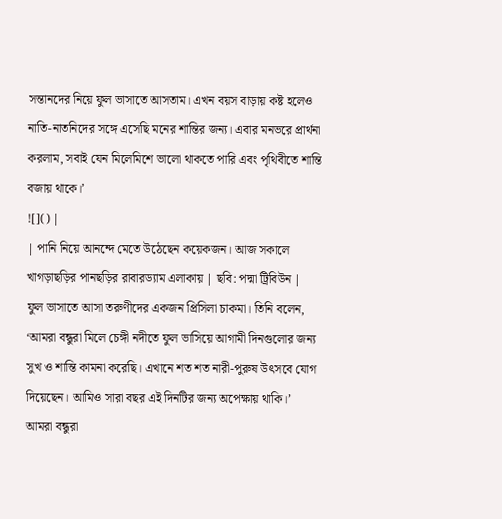সন্তানদের নিয়ে ফুল ভাসাতে আসতাম। এখন বয়স বাড়ায় কষ্ট হলেও নাতি-নাতনিদের সঙ্গে এসেছি মনের শান্তির জন্য। এবার মনভরে প্রার্থনা করলাম, সবাই যেন মিলেমিশে ভালো থাকতে পারি এবং পৃথিবীতে শান্তি বজায় থাকে।’
![]() |
| পানি নিয়ে আনন্দে মেতে উঠেছেন কয়েকজন। আজ সকালে খাগড়াছড়ির পানছড়ির রাবারড্যাম এলাকায় | ছবি: পদ্মা ট্রিবিউন |
ফুল ভাসাতে আসা তরুণীদের একজন প্রিসিলা চাকমা। তিনি বলেন, ‘আমরা বন্ধুরা মিলে চেঙ্গী নদীতে ফুল ভাসিয়ে আগামী দিনগুলোর জন্য সুখ ও শান্তি কামনা করেছি। এখানে শত শত নারী-পুরুষ উৎসবে যোগ দিয়েছেন। আমিও সারা বছর এই দিনটির জন্য অপেক্ষায় থাকি।’
আমরা বন্ধুরা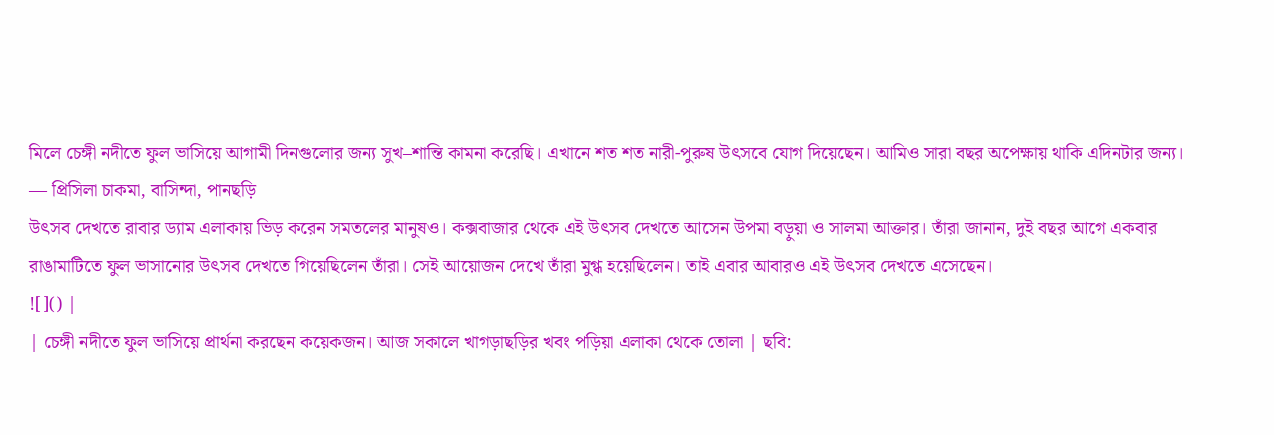মিলে চেঙ্গী নদীতে ফুল ভাসিয়ে আগামী দিনগুলোর জন্য সুখ–শান্তি কামনা করেছি। এখানে শত শত নারী-পুরুষ উৎসবে যোগ দিয়েছেন। আমিও সারা বছর অপেক্ষায় থাকি এদিনটার জন্য।
— প্রিসিলা চাকমা, বাসিন্দা, পানছড়ি
উৎসব দেখতে রাবার ড্যাম এলাকায় ভিড় করেন সমতলের মানুষও। কক্সবাজার থেকে এই উৎসব দেখতে আসেন উপমা বড়ুয়া ও সালমা আক্তার। তাঁরা জানান, দুই বছর আগে একবার রাঙামাটিতে ফুল ভাসানোর উৎসব দেখতে গিয়েছিলেন তাঁরা। সেই আয়োজন দেখে তাঁরা মুগ্ধ হয়েছিলেন। তাই এবার আবারও এই উৎসব দেখতে এসেছেন।
![]() |
| চেঙ্গী নদীতে ফুল ভাসিয়ে প্রার্থনা করছেন কয়েকজন। আজ সকালে খাগড়াছড়ির খবং পড়িয়া এলাকা থেকে তোলা | ছবি: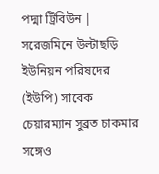পদ্মা ট্রিবিউন |
সরেজমিনে উল্টাছড়ি ইউনিয়ন পরিষদের (ইউপি) সাবেক চেয়ারম্যান সুব্রত চাকমার সঙ্গেও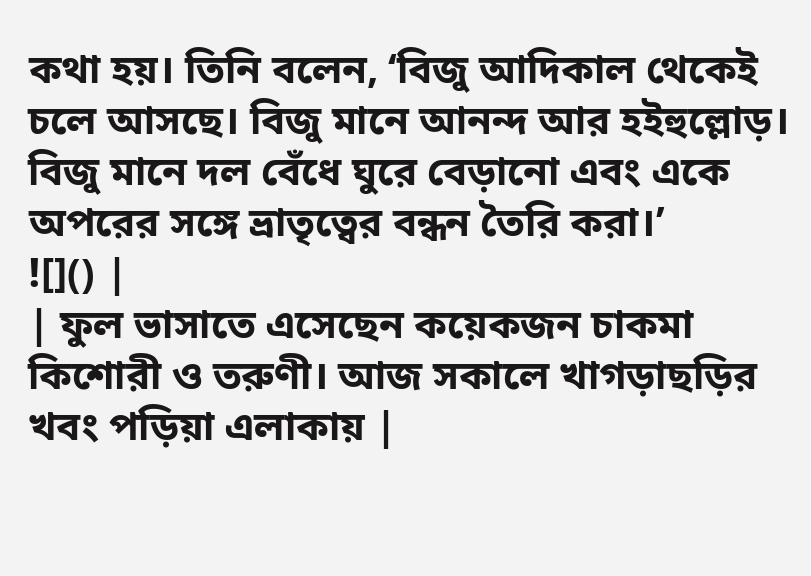কথা হয়। তিনি বলেন, ‘বিজু আদিকাল থেকেই চলে আসছে। বিজু মানে আনন্দ আর হইহুল্লোড়। বিজু মানে দল বেঁধে ঘুরে বেড়ানো এবং একে অপরের সঙ্গে ভ্রাতৃত্বের বন্ধন তৈরি করা।’
![]() |
| ফুল ভাসাতে এসেছেন কয়েকজন চাকমা কিশোরী ও তরুণী। আজ সকালে খাগড়াছড়ির খবং পড়িয়া এলাকায় |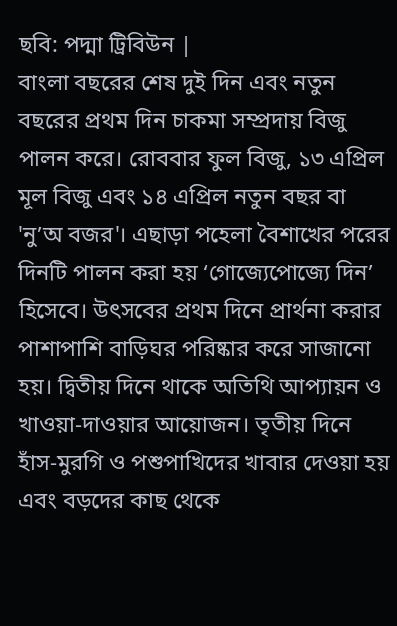ছবি: পদ্মা ট্রিবিউন |
বাংলা বছরের শেষ দুই দিন এবং নতুন বছরের প্রথম দিন চাকমা সম্প্রদায় বিজু পালন করে। রোববার ফুল বিজু, ১৩ এপ্রিল মূল বিজু এবং ১৪ এপ্রিল নতুন বছর বা 'নু’অ বজর'। এছাড়া পহেলা বৈশাখের পরের দিনটি পালন করা হয় ‘গোজ্যেপোজ্যে দিন’ হিসেবে। উৎসবের প্রথম দিনে প্রার্থনা করার পাশাপাশি বাড়িঘর পরিষ্কার করে সাজানো হয়। দ্বিতীয় দিনে থাকে অতিথি আপ্যায়ন ও খাওয়া-দাওয়ার আয়োজন। তৃতীয় দিনে হাঁস-মুরগি ও পশুপাখিদের খাবার দেওয়া হয় এবং বড়দের কাছ থেকে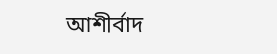আশীর্বাদ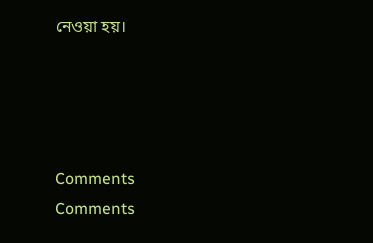নেওয়া হয়।




Comments
Comments